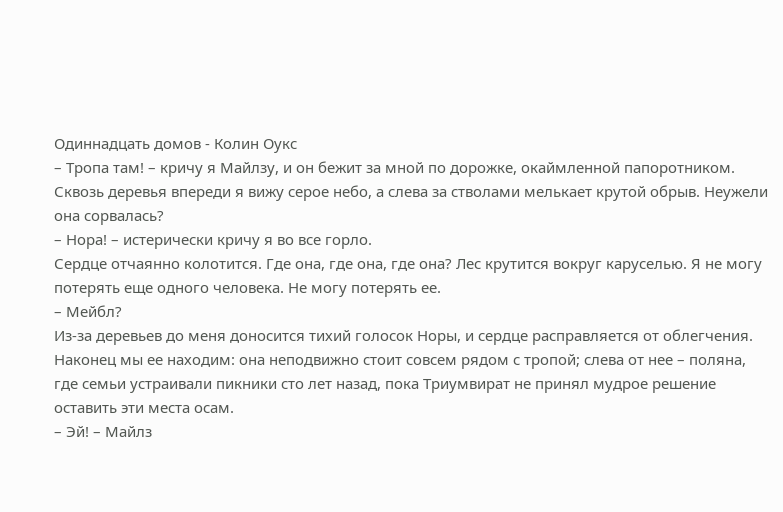Одиннадцать домов - Колин Оукс
– Тропа там! – кричу я Майлзу, и он бежит за мной по дорожке, окаймленной папоротником.
Сквозь деревья впереди я вижу серое небо, а слева за стволами мелькает крутой обрыв. Неужели она сорвалась?
– Нора! – истерически кричу я во все горло.
Сердце отчаянно колотится. Где она, где она, где она? Лес крутится вокруг каруселью. Я не могу потерять еще одного человека. Не могу потерять ее.
– Мейбл?
Из-за деревьев до меня доносится тихий голосок Норы, и сердце расправляется от облегчения. Наконец мы ее находим: она неподвижно стоит совсем рядом с тропой; слева от нее – поляна, где семьи устраивали пикники сто лет назад, пока Триумвират не принял мудрое решение оставить эти места осам.
– Эй! – Майлз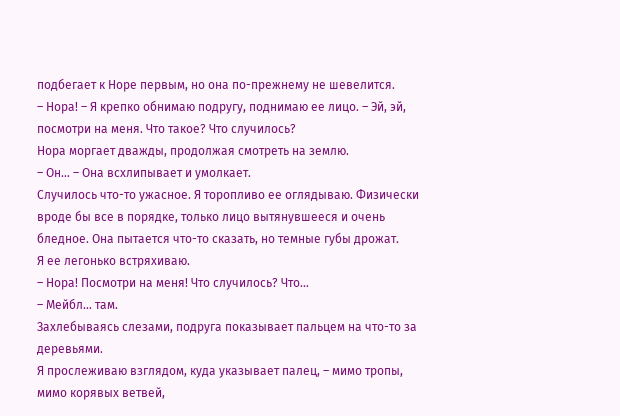подбегает к Норе первым, но она по-прежнему не шевелится.
– Нора! – Я крепко обнимаю подругу, поднимаю ее лицо. – Эй, эй, посмотри на меня. Что такое? Что случилось?
Нора моргает дважды, продолжая смотреть на землю.
– Он… – Она всхлипывает и умолкает.
Случилось что-то ужасное. Я торопливо ее оглядываю. Физически вроде бы все в порядке, только лицо вытянувшееся и очень бледное. Она пытается что-то сказать, но темные губы дрожат.
Я ее легонько встряхиваю.
– Нора! Посмотри на меня! Что случилось? Что…
– Мейбл… там.
Захлебываясь слезами, подруга показывает пальцем на что-то за деревьями.
Я прослеживаю взглядом, куда указывает палец, – мимо тропы, мимо корявых ветвей,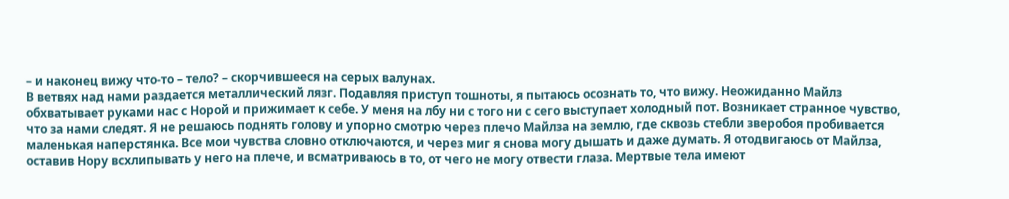– и наконец вижу что-то – тело? – скорчившееся на серых валунах.
В ветвях над нами раздается металлический лязг. Подавляя приступ тошноты, я пытаюсь осознать то, что вижу. Неожиданно Майлз обхватывает руками нас с Норой и прижимает к себе. У меня на лбу ни с того ни с сего выступает холодный пот. Возникает странное чувство, что за нами следят. Я не решаюсь поднять голову и упорно смотрю через плечо Майлза на землю, где сквозь стебли зверобоя пробивается маленькая наперстянка. Все мои чувства словно отключаются, и через миг я снова могу дышать и даже думать. Я отодвигаюсь от Майлза, оставив Нору всхлипывать у него на плече, и всматриваюсь в то, от чего не могу отвести глаза. Мертвые тела имеют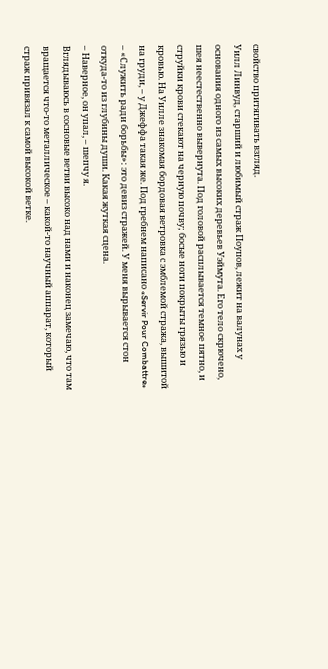свойство притягивать взгляд.
Уилл Линвуд, старший и любимый страж Поупов, лежит на валунах у основания одного из самых высоких деревьев Уэймута. Его тело скрючено, шея неестественно вывернута. Под головой расплывается темное пятно, и струйки крови стекают на черную почву; босые ноги покрыты грязью и кровью. На Уилле знакомая бордовая ветровка с эмблемой стража, вышитой на груди, – у Джеффа такая же. Под гребнем написано «Servir Pour Combattre» – «Служить ради борьбы»: это девиз стражей. У меня вырывается стон откуда-то из глубины души. Какая жуткая сцена.
– Наверное, он упал, – шепчу я.
Вглядываюсь в сосновые ветви высоко над нами и наконец замечаю, что там вращается что-то металлическое – какой-то научный аппарат, который страж привязал к самой высокой ветке.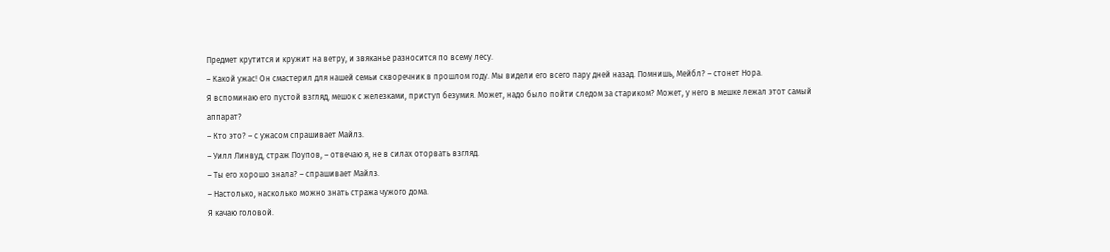Предмет крутится и кружит на ветру, и звяканье разносится по всему лесу.
– Какой ужас! Он смастерил для нашей семьи скворечник в прошлом году. Мы видели его всего пару дней назад. Помнишь, Мейбл? – стонет Нора.
Я вспоминаю его пустой взгляд, мешок с железками, приступ безумия. Может, надо было пойти следом за стариком? Может, у него в мешке лежал этот самый аппарат?
– Кто это? – с ужасом спрашивает Майлз.
– Уилл Линвуд, страж Поупов, – отвечаю я, не в силах оторвать взгляд.
– Ты его хорошо знала? – спрашивает Майлз.
– Настолько, насколько можно знать стража чужого дома.
Я качаю головой.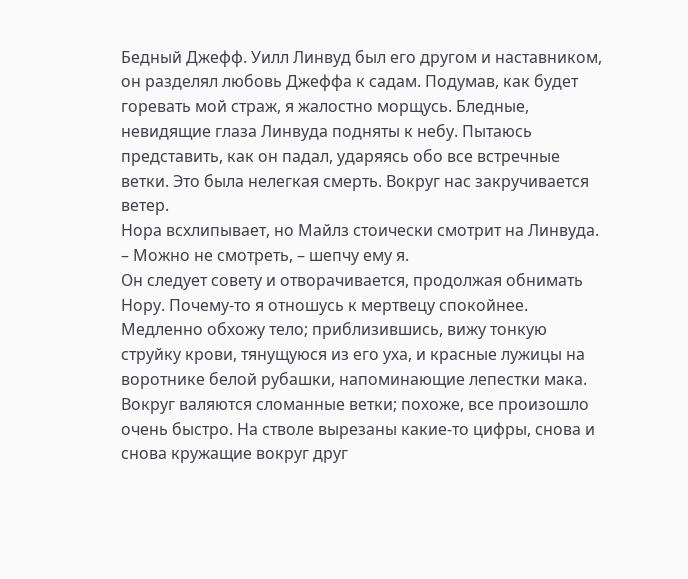Бедный Джефф. Уилл Линвуд был его другом и наставником, он разделял любовь Джеффа к садам. Подумав, как будет горевать мой страж, я жалостно морщусь. Бледные, невидящие глаза Линвуда подняты к небу. Пытаюсь представить, как он падал, ударяясь обо все встречные ветки. Это была нелегкая смерть. Вокруг нас закручивается ветер.
Нора всхлипывает, но Майлз стоически смотрит на Линвуда.
– Можно не смотреть, – шепчу ему я.
Он следует совету и отворачивается, продолжая обнимать Нору. Почему-то я отношусь к мертвецу спокойнее. Медленно обхожу тело; приблизившись, вижу тонкую струйку крови, тянущуюся из его уха, и красные лужицы на воротнике белой рубашки, напоминающие лепестки мака. Вокруг валяются сломанные ветки; похоже, все произошло очень быстро. На стволе вырезаны какие-то цифры, снова и снова кружащие вокруг друг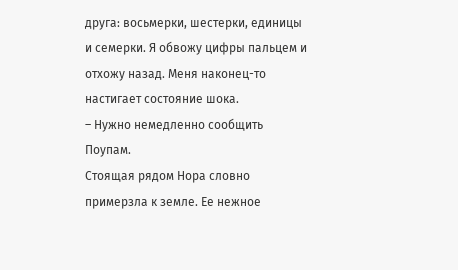друга: восьмерки, шестерки, единицы и семерки. Я обвожу цифры пальцем и отхожу назад. Меня наконец-то настигает состояние шока.
– Нужно немедленно сообщить Поупам.
Стоящая рядом Нора словно примерзла к земле. Ее нежное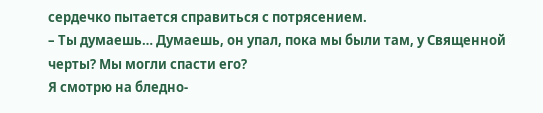сердечко пытается справиться с потрясением.
– Ты думаешь… Думаешь, он упал, пока мы были там, у Священной черты? Мы могли спасти его?
Я смотрю на бледно-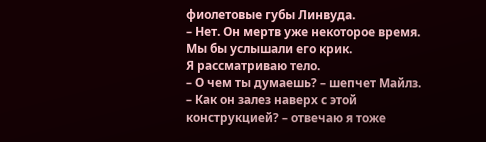фиолетовые губы Линвуда.
– Нет. Он мертв уже некоторое время. Мы бы услышали его крик.
Я рассматриваю тело.
– О чем ты думаешь? – шепчет Майлз.
– Как он залез наверх с этой конструкцией? – отвечаю я тоже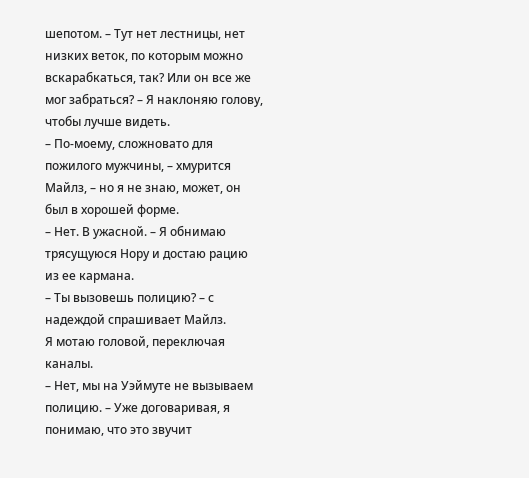шепотом. – Тут нет лестницы, нет низких веток, по которым можно вскарабкаться, так? Или он все же мог забраться? – Я наклоняю голову, чтобы лучше видеть.
– По-моему, сложновато для пожилого мужчины, – хмурится Майлз, – но я не знаю, может, он был в хорошей форме.
– Нет. В ужасной. – Я обнимаю трясущуюся Нору и достаю рацию из ее кармана.
– Ты вызовешь полицию? – с надеждой спрашивает Майлз.
Я мотаю головой, переключая каналы.
– Нет, мы на Уэймуте не вызываем полицию. – Уже договаривая, я понимаю, что это звучит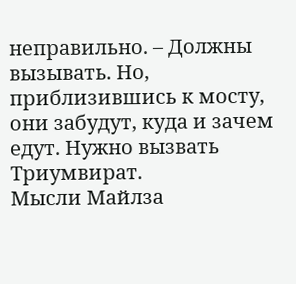неправильно. – Должны вызывать. Но, приблизившись к мосту, они забудут, куда и зачем едут. Нужно вызвать Триумвират.
Мысли Майлза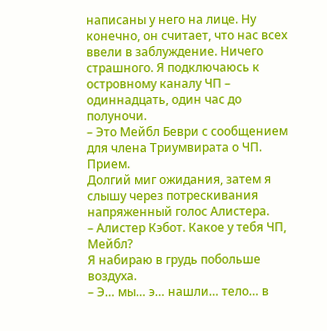написаны у него на лице. Ну конечно, он считает, что нас всех ввели в заблуждение. Ничего страшного. Я подключаюсь к островному каналу ЧП – одиннадцать, один час до полуночи.
– Это Мейбл Беври с сообщением для члена Триумвирата о ЧП. Прием.
Долгий миг ожидания, затем я слышу через потрескивания напряженный голос Алистера.
– Алистер Кэбот. Какое у тебя ЧП, Мейбл?
Я набираю в грудь побольше воздуха.
– Э… мы… э… нашли… тело… в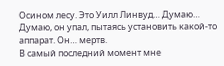Осином лесу. Это Уилл Линвуд… Думаю… Думаю, он упал, пытаясь установить какой-то аппарат. Он… мертв.
В самый последний момент мне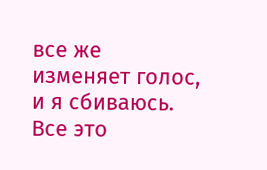все же изменяет голос, и я сбиваюсь. Все это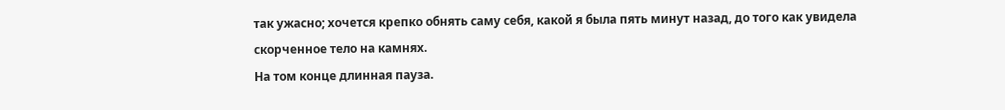так ужасно; хочется крепко обнять саму себя, какой я была пять минут назад, до того как увидела скорченное тело на камнях.
На том конце длинная пауза.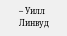– Уилл Линвуд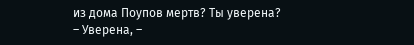из дома Поупов мертв? Ты уверена?
– Уверена, –